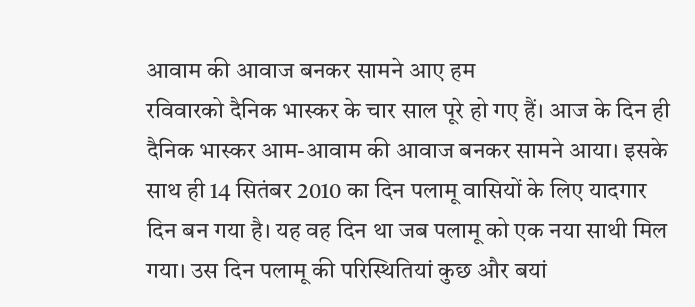आवाम की आवाज बनकर सामने आए हम
रविवारको दैनिक भास्कर के चार साल पूरे हो गए हैं। आज के दिन ही दैनिक भास्कर आम-आवाम की आवाज बनकर सामने आया। इसके साथ ही 14 सितंबर 2010 का दिन पलामू वासियों के लिए यादगार दिन बन गया है। यह वह दिन था जब पलामू को एक नया साथी मिल गया। उस दिन पलामू की परिस्थितियां कुछ और बयां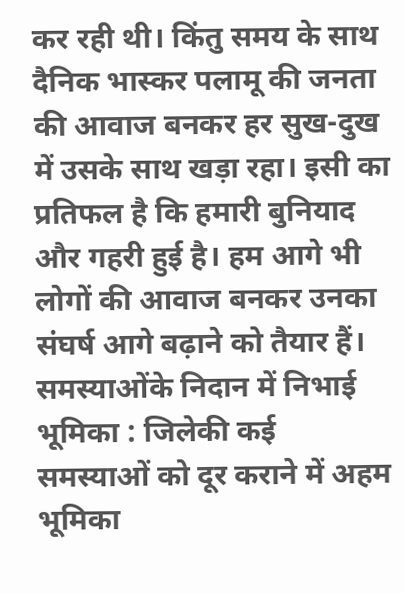कर रही थी। किंतु समय के साथ दैनिक भास्कर पलामू की जनता की आवाज बनकर हर सुख-दुख में उसके साथ खड़ा रहा। इसी का प्रतिफल है कि हमारी बुनियाद और गहरी हुई है। हम आगे भी लोगों की आवाज बनकर उनका संघर्ष आगे बढ़ाने को तैयार हैं।
समस्याओंके निदान में निभाई भूमिका : जिलेकी कई समस्याओं को दूर कराने में अहम भूमिका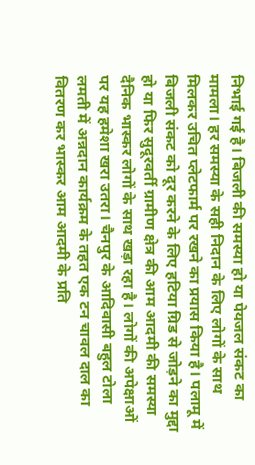निभाई गई है। बिजली की समस्या हो या पेयजल संकट का मामला। हर समस्या के सही निदान के लिए लोगों के साथ मिलकर उचित प्लेटफार्म पर रखने का प्रयास किया है। पलामू में बिजली संकट को दूर करने के लिए हटिया ग्रिड से जोड़ने का मुद्दा हो या फिर सुदूरवर्ती ग्रामीण क्षेत्र की आम आदमी की समस्या दैनिक भास्कर लोगों के साथ खड़ा रहा है। लोगों की अपेक्षाओं पर यह हमेशा खरा उतरा। चैनपुर के आदिवासी बहुल टोला लमती में अन्नदान कार्यक्रम के तहत एक टन चावल दाल का वितरण कर भास्कर आम आदमी के प्रति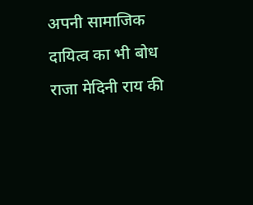अपनी सामाजिक दायित्व का भी बोध राजा मेदिनी राय की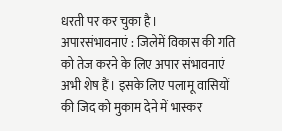धरती पर कर चुका है।
अपारसंभावनाएं : जिलेमें विकास की गति को तेज करने के लिए अपार संभावनाएं अभी शेष हैं। इसके लिए पलामू वासियों की जिद को मुकाम देने में भास्कर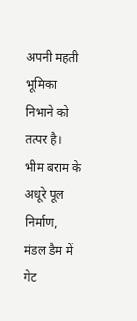अपनी महती भूमिका निभाने को तत्पर है। भीम बराम के अधूरे पूल निर्माण, मंडल डैम में गेट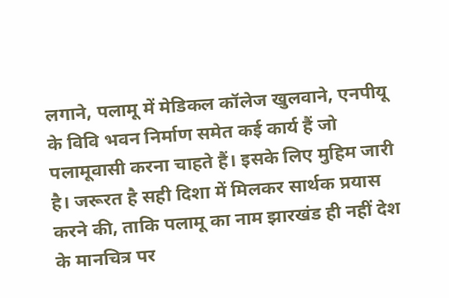लगाने, पलामू में मेडिकल कॉलेज खुलवाने, एनपीयू के विवि भवन निर्माण समेत कई कार्य हैं जो पलामूवासी करना चाहते हैं। इसके लिए मुहिम जारी है। जरूरत है सही दिशा में मिलकर सार्थक प्रयास करने की, ताकि पलामू का नाम झारखंड ही नहीं देश के मानचित्र पर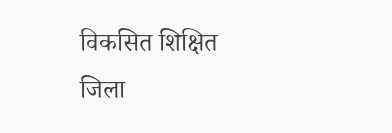विकसित शिक्षित जिला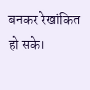बनकर रेखांकित हो सके।